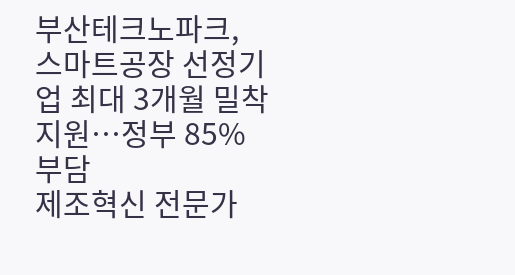부산테크노파크, 스마트공장 선정기업 최대 3개월 밀착지원…정부 85% 부담
제조혁신 전문가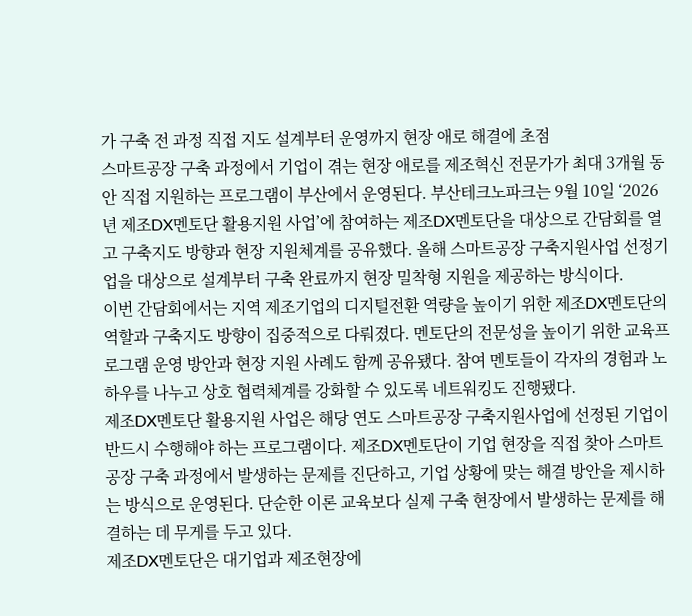가 구축 전 과정 직접 지도 설계부터 운영까지 현장 애로 해결에 초점
스마트공장 구축 과정에서 기업이 겪는 현장 애로를 제조혁신 전문가가 최대 3개월 동안 직접 지원하는 프로그램이 부산에서 운영된다. 부산테크노파크는 9월 10일 ‘2026년 제조DX멘토단 활용지원 사업’에 참여하는 제조DX멘토단을 대상으로 간담회를 열고 구축지도 방향과 현장 지원체계를 공유했다. 올해 스마트공장 구축지원사업 선정기업을 대상으로 설계부터 구축 완료까지 현장 밀착형 지원을 제공하는 방식이다.
이번 간담회에서는 지역 제조기업의 디지털전환 역량을 높이기 위한 제조DX멘토단의 역할과 구축지도 방향이 집중적으로 다뤄졌다. 멘토단의 전문성을 높이기 위한 교육프로그램 운영 방안과 현장 지원 사례도 함께 공유됐다. 참여 멘토들이 각자의 경험과 노하우를 나누고 상호 협력체계를 강화할 수 있도록 네트워킹도 진행됐다.
제조DX멘토단 활용지원 사업은 해당 연도 스마트공장 구축지원사업에 선정된 기업이 반드시 수행해야 하는 프로그램이다. 제조DX멘토단이 기업 현장을 직접 찾아 스마트공장 구축 과정에서 발생하는 문제를 진단하고, 기업 상황에 맞는 해결 방안을 제시하는 방식으로 운영된다. 단순한 이론 교육보다 실제 구축 현장에서 발생하는 문제를 해결하는 데 무게를 두고 있다.
제조DX멘토단은 대기업과 제조현장에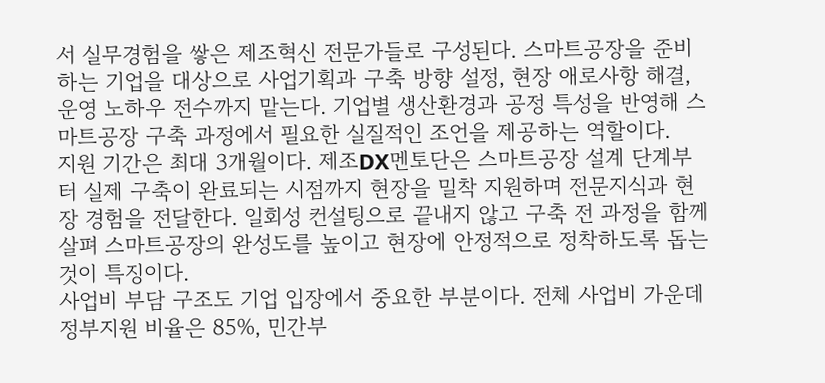서 실무경험을 쌓은 제조혁신 전문가들로 구성된다. 스마트공장을 준비하는 기업을 대상으로 사업기획과 구축 방향 설정, 현장 애로사항 해결, 운영 노하우 전수까지 맡는다. 기업별 생산환경과 공정 특성을 반영해 스마트공장 구축 과정에서 필요한 실질적인 조언을 제공하는 역할이다.
지원 기간은 최대 3개월이다. 제조DX멘토단은 스마트공장 설계 단계부터 실제 구축이 완료되는 시점까지 현장을 밀착 지원하며 전문지식과 현장 경험을 전달한다. 일회성 컨설팅으로 끝내지 않고 구축 전 과정을 함께 살펴 스마트공장의 완성도를 높이고 현장에 안정적으로 정착하도록 돕는 것이 특징이다.
사업비 부담 구조도 기업 입장에서 중요한 부분이다. 전체 사업비 가운데 정부지원 비율은 85%, 민간부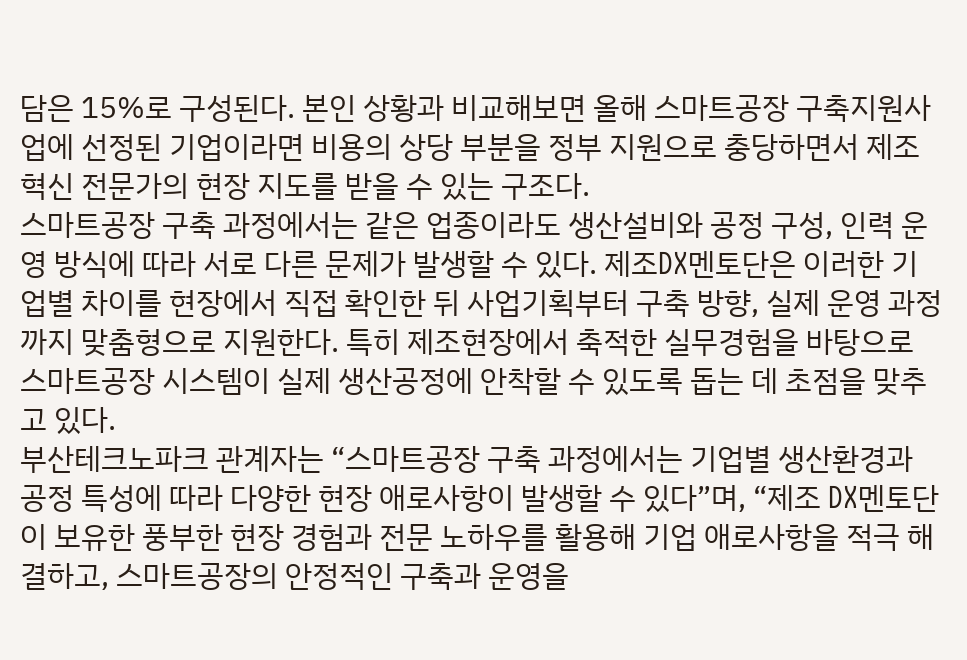담은 15%로 구성된다. 본인 상황과 비교해보면 올해 스마트공장 구축지원사업에 선정된 기업이라면 비용의 상당 부분을 정부 지원으로 충당하면서 제조혁신 전문가의 현장 지도를 받을 수 있는 구조다.
스마트공장 구축 과정에서는 같은 업종이라도 생산설비와 공정 구성, 인력 운영 방식에 따라 서로 다른 문제가 발생할 수 있다. 제조DX멘토단은 이러한 기업별 차이를 현장에서 직접 확인한 뒤 사업기획부터 구축 방향, 실제 운영 과정까지 맞춤형으로 지원한다. 특히 제조현장에서 축적한 실무경험을 바탕으로 스마트공장 시스템이 실제 생산공정에 안착할 수 있도록 돕는 데 초점을 맞추고 있다.
부산테크노파크 관계자는 “스마트공장 구축 과정에서는 기업별 생산환경과 공정 특성에 따라 다양한 현장 애로사항이 발생할 수 있다”며, “제조 DX멘토단이 보유한 풍부한 현장 경험과 전문 노하우를 활용해 기업 애로사항을 적극 해결하고, 스마트공장의 안정적인 구축과 운영을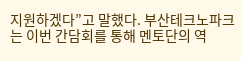지원하겠다”고 말했다. 부산테크노파크는 이번 간담회를 통해 멘토단의 역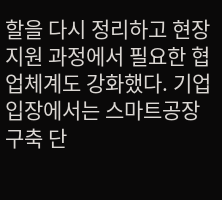할을 다시 정리하고 현장 지원 과정에서 필요한 협업체계도 강화했다. 기업 입장에서는 스마트공장 구축 단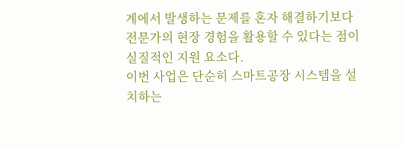계에서 발생하는 문제를 혼자 해결하기보다 전문가의 현장 경험을 활용할 수 있다는 점이 실질적인 지원 요소다.
이번 사업은 단순히 스마트공장 시스템을 설치하는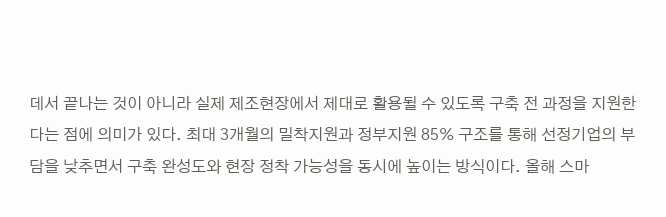데서 끝나는 것이 아니라 실제 제조현장에서 제대로 활용될 수 있도록 구축 전 과정을 지원한다는 점에 의미가 있다. 최대 3개월의 밀착지원과 정부지원 85% 구조를 통해 선정기업의 부담을 낮추면서 구축 완성도와 현장 정착 가능성을 동시에 높이는 방식이다. 올해 스마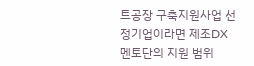트공장 구축지원사업 선정기업이라면 제조DX멘토단의 지원 범위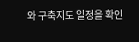와 구축지도 일정을 확인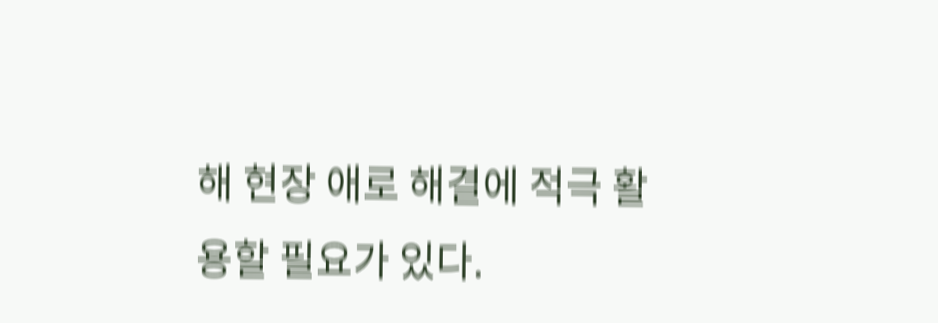해 현장 애로 해결에 적극 활용할 필요가 있다.